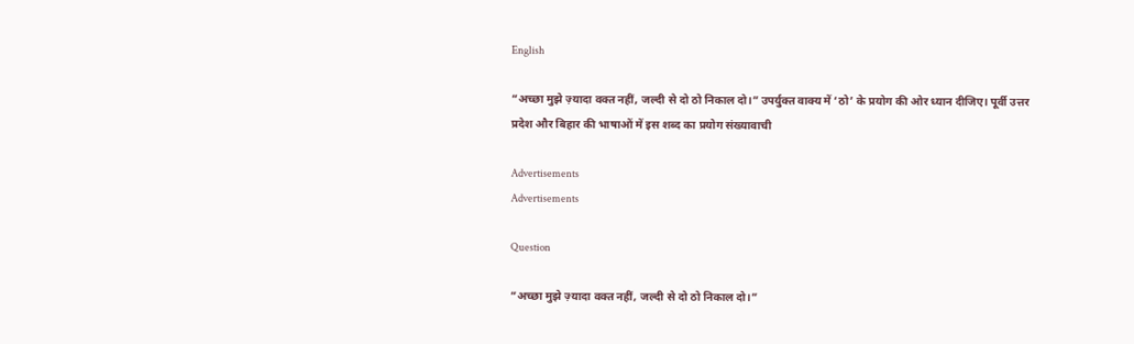English

“अच्छा मुझे ज़्यादा वक्त नहीं, जल्दी से दो ठो निकाल दो।” उपर्युक्त वाक्य में ‘ठो’ के प्रयोग की ओर ध्यान दीजिए। पूर्वी उत्तर प्रदेश और बिहार की भाषाओं में इस शब्द का प्रयोग संख्यावाची

Advertisements
Advertisements

Question

“अच्छा मुझे ज़्यादा वक्त नहीं, जल्दी से दो ठो निकाल दो।”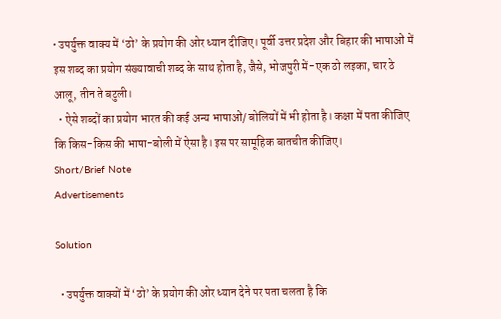• उपर्युक्त वाक्य में ‘ठो’ के प्रयोग की ओर ध्यान दीजिए। पूर्वी उत्तर प्रदेश और बिहार की भाषाओं में इस शब्द का प्रयोग संख्यावाची शब्द के साथ होता है, जैसे, भोजपुरी में-एक ठो लइका, चार ठे आलू, तीन ते बटुली।
  • ऐसे शब्दों का प्रयोग भारत की कई अन्य भाषाओं/ बोलियों में भी होता है। कक्षा में पता कीजिए कि किस-किस की भाषा-बोली में ऐसा है। इस पर सामूहिक बातचीत कीजिए।
Short/Brief Note
Advertisements

Solution

  • उपर्युक्त वाक्यों में ‘ठो’ के प्रयोग की ओर ध्यान देने पर पता चलता है कि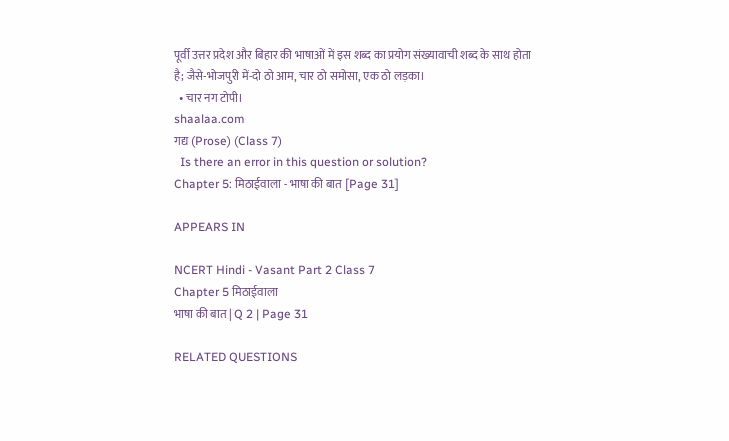पूर्वी उत्तर प्रदेश और बिहार की भाषाओं में इस शब्द का प्रयोग संख्यावाची शब्द के साथ होता है; जैसे-भोजपुरी में-दो ठो आम, चार ठो समोसा, एक ठो लड़का।
  • चार नग टोपी।
shaalaa.com
गद्य (Prose) (Class 7)
  Is there an error in this question or solution?
Chapter 5: मिठाईवाला - भाषा की बात [Page 31]

APPEARS IN

NCERT Hindi - Vasant Part 2 Class 7
Chapter 5 मिठाईवाला
भाषा की बात | Q 2 | Page 31

RELATED QUESTIONS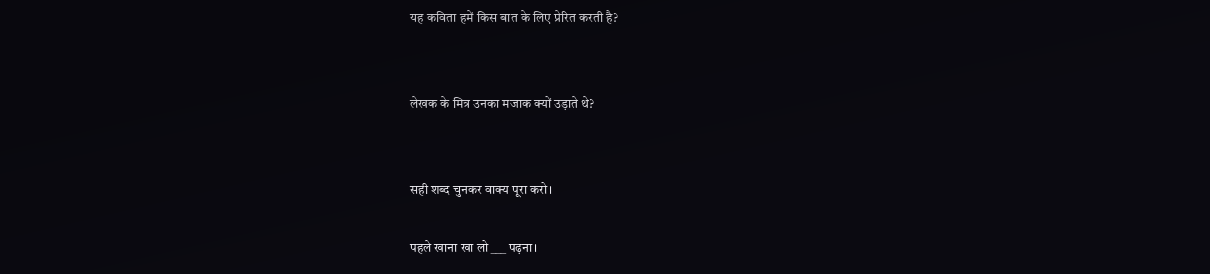यह कविता हमें किस बात के लिए प्रेरित करती है?


लेखक के मित्र उनका मजाक क्यों उड़ाते थे?


सही शब्द चुनकर वाक्य पूरा करो।

पहले खाना खा लो ___ पढ़ना।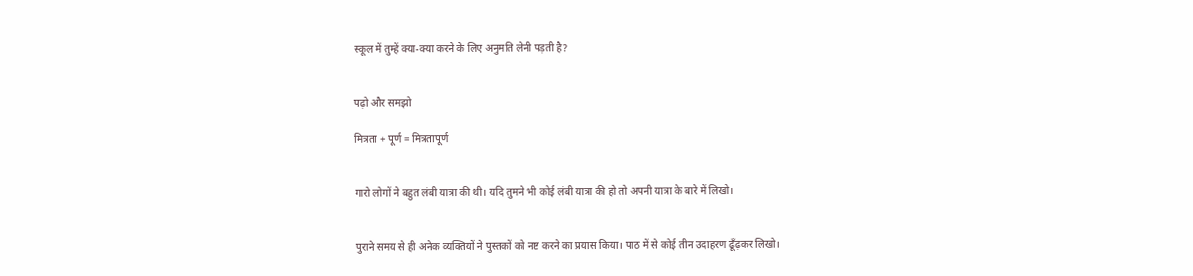स्कूल में तुम्हें क्या-क्या करने के लिए अनुमति लेनी पड़ती है?


पढ़ो और समझो

मित्रता + पूर्ण = मित्रतापूर्ण


गारो लोगों ने बहुत लंबी यात्रा की थी। यदि तुमने भी कोई लंबी यात्रा की हो तो अपनी यात्रा के बारे में लिखो।


पुराने समय से ही अनेक व्यक्तियों ने पुस्तकों को नष्ट करने का प्रयास किया। पाठ में से कोई तीन उदाहरण ढूँढ़कर लिखो।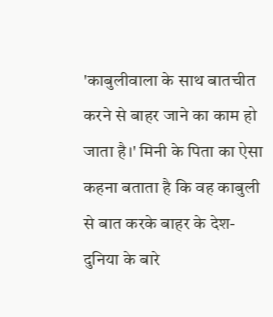'काबुलीवाला के साथ बातचीत करने से बाहर जाने का काम हो जाता है।' मिनी के पिता का ऐसा कहना बताता है कि वह काबुली से बात करके बाहर के देश-दुनिया के बारे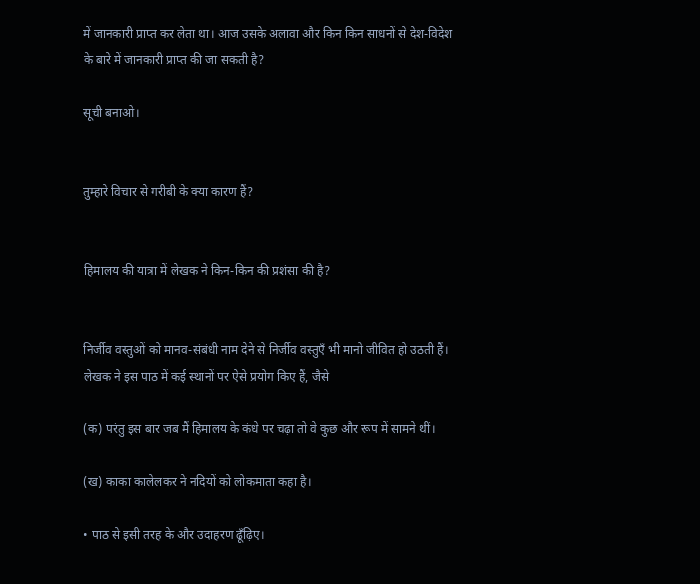में जानकारी प्राप्त कर लेता था। आज उसके अलावा और किन किन साधनों से देश-विदेश के बारे में जानकारी प्राप्त की जा सकती है?

सूची बनाओ।


तुम्हारे विचार से गरीबी के क्या कारण हैं?


हिमालय की यात्रा में लेखक ने किन-किन की प्रशंसा की है?


निर्जीव वस्तुओं को मानव-संबंधी नाम देने से निर्जीव वस्तुएँ भी मानो जीवित हो उठती हैं। लेखक ने इस पाठ में कई स्थानों पर ऐसे प्रयोग किए हैं, जैसे

(क) परंतु इस बार जब मैं हिमालय के कंधे पर चढ़ा तो वे कुछ और रूप में सामने थीं।

(ख) काका कालेलकर ने नदियों को लोकमाता कहा है।

• पाठ से इसी तरह के और उदाहरण ढूँढ़िए।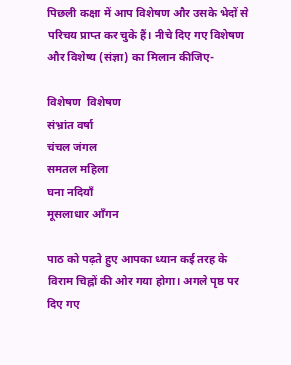पिछली कक्षा में आप विशेषण और उसके भेदों से परिचय प्राप्त कर चुके हैं। नीचे दिए गए विशेषण और विशेष्य (संज्ञा) का मिलान कीजिए-

विशेषण  विशेषण
संभ्रांत वर्षा
चंचल जंगल
समतल महिला
घना नदियाँ
मूसलाधार आँगन

पाठ को पढ़ते हुए आपका ध्यान कई तरह के विराम चिह्नों की ओर गया होगा। अगले पृष्ठ पर दिए गए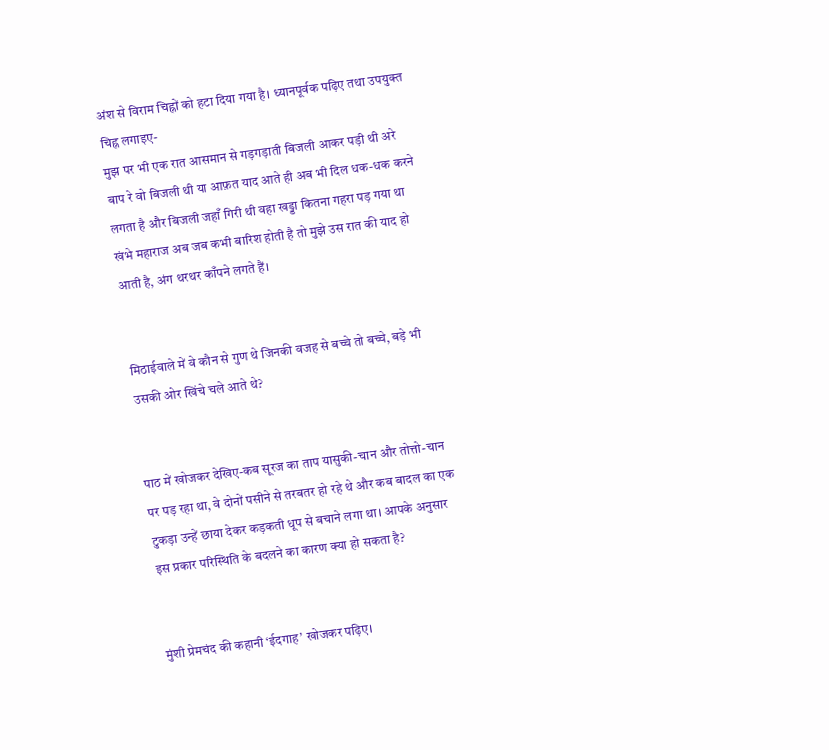अंश से विराम चिह्नों को हटा दिया गया है। ध्यानपूर्वक पढ़िए तथा उपयुक्त चिह्न लगाइए-
मुझ पर भी एक रात आसमान से गड़गड़ाती बिजली आकर पड़ी थी अरे बाप रे वो बिजली थी या आफ़त याद आते ही अब भी दिल धक-धक करने लगता है और बिजली जहाँ गिरी थी वहा खड्डा कितना गहरा पड़ गया था खंभे महाराज अब जब कभी बारिश होती है तो मुझे उस रात की याद हो आती है, अंग थरथर काँपने लगते हैं।


मिठाईवाले में वे कौन से गुण थे जिनकी वजह से बच्चे तो बच्चे, बड़े भी उसकी ओर खिंचे चले आते थे?


पाठ में खोजकर देखिए-कब सूरज का ताप यासुकी-चान और तोत्तो-चान पर पड़ रहा था, वे दोनों पसीने से तरबतर हो रहे थे और कब बादल का एक टुकड़ा उन्हें छाया देकर कड़कती धूप से बचाने लगा था। आपके अनुसार इस प्रकार परिस्थिति के बदलने का कारण क्या हो सकता है?


मुंशी प्रेमचंद की कहानी ‘ईदगाह’ खोजकर पढ़िए।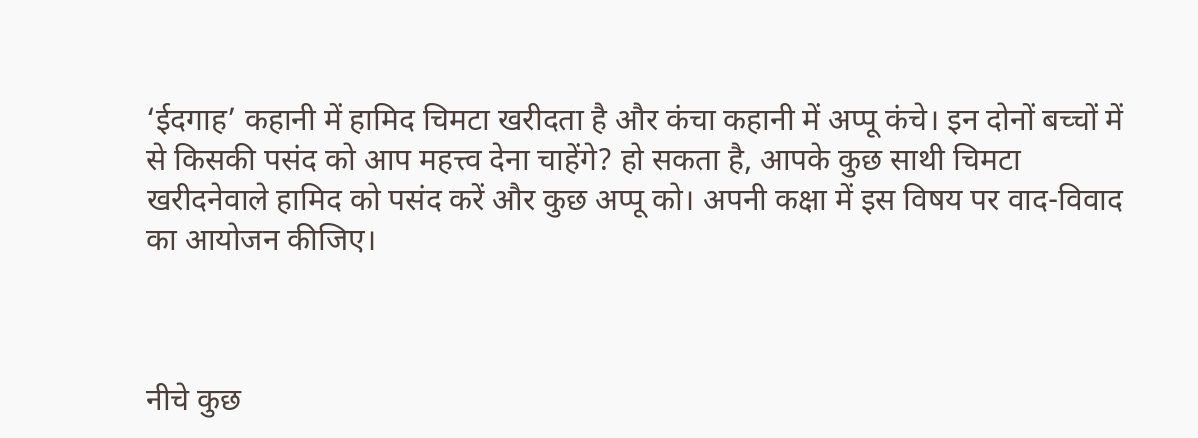‘ईदगाह’ कहानी में हामिद चिमटा खरीदता है और कंचा कहानी में अप्पू कंचे। इन दोनों बच्चों में से किसकी पसंद को आप महत्त्व देना चाहेंगे? हो सकता है, आपके कुछ साथी चिमटा खरीदनेवाले हामिद को पसंद करें और कुछ अप्पू को। अपनी कक्षा में इस विषय पर वाद-विवाद का आयोजन कीजिए।



नीचे कुछ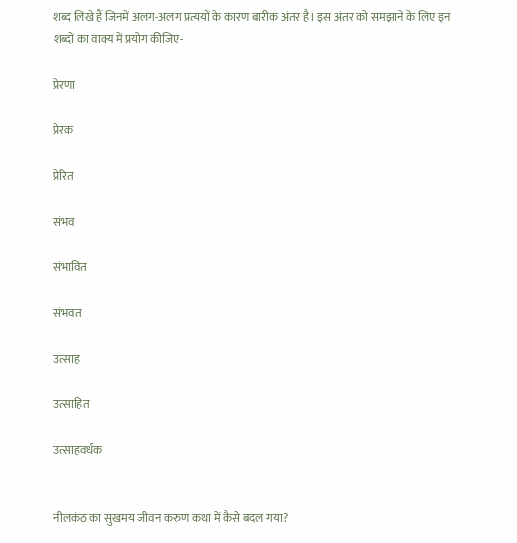शब्द लिखे हैं जिनमें अलग-अलग प्रत्ययों के कारण बारीक अंतर है। इस अंतर को समझाने के लिए इन शब्दों का वाक्य में प्रयोग कीजिए-

प्रेरणा

प्रेरक

प्रेरित

संभव

संभावित

संभवत

उत्साह

उत्साहित

उत्साहवर्धक


नीलकंठ का सुखमय जीवन करुण कथा में कैसे बदल गया?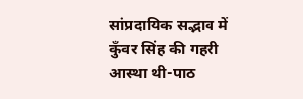सांप्रदायिक सद्भाव में कुँवर सिंह की गहरी आस्था थी-पाठ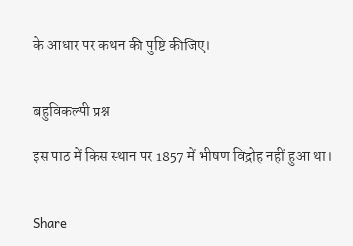के आधार पर कथन की पुष्टि कीजिए।


बहुविकल्पी प्रश्न

इस पाठ में किस स्थान पर 1857 में भीषण विद्रोह नहीं हुआ था।


Share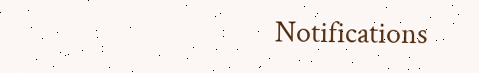Notifications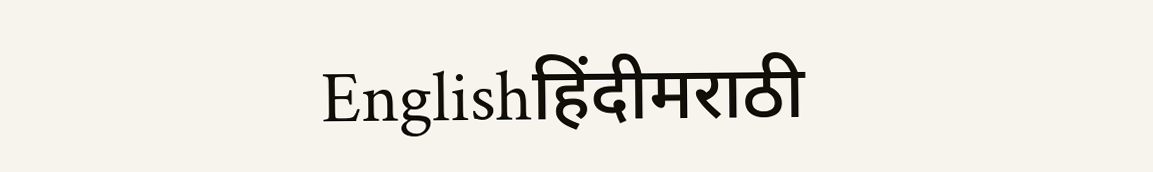Englishहिंदीमराठी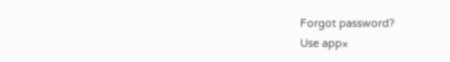Forgot password?
Use app×